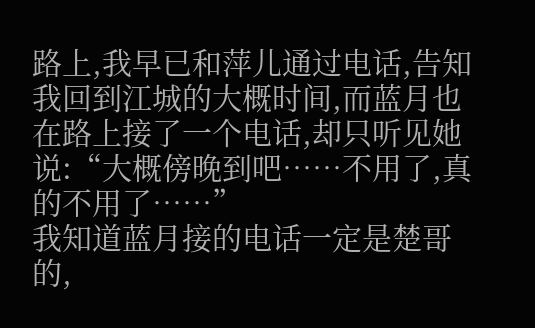路上,我早已和萍儿通过电话,告知我回到江城的大概时间,而蓝月也在路上接了一个电话,却只听见她说:“大概傍晚到吧……不用了,真的不用了……”
我知道蓝月接的电话一定是楚哥的,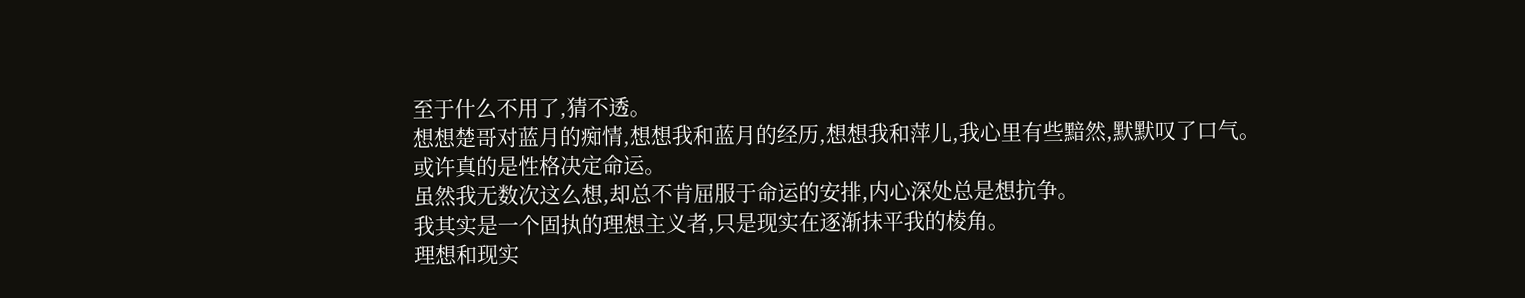至于什么不用了,猜不透。
想想楚哥对蓝月的痴情,想想我和蓝月的经历,想想我和萍儿,我心里有些黯然,默默叹了口气。
或许真的是性格决定命运。
虽然我无数次这么想,却总不肯屈服于命运的安排,内心深处总是想抗争。
我其实是一个固执的理想主义者,只是现实在逐渐抹平我的棱角。
理想和现实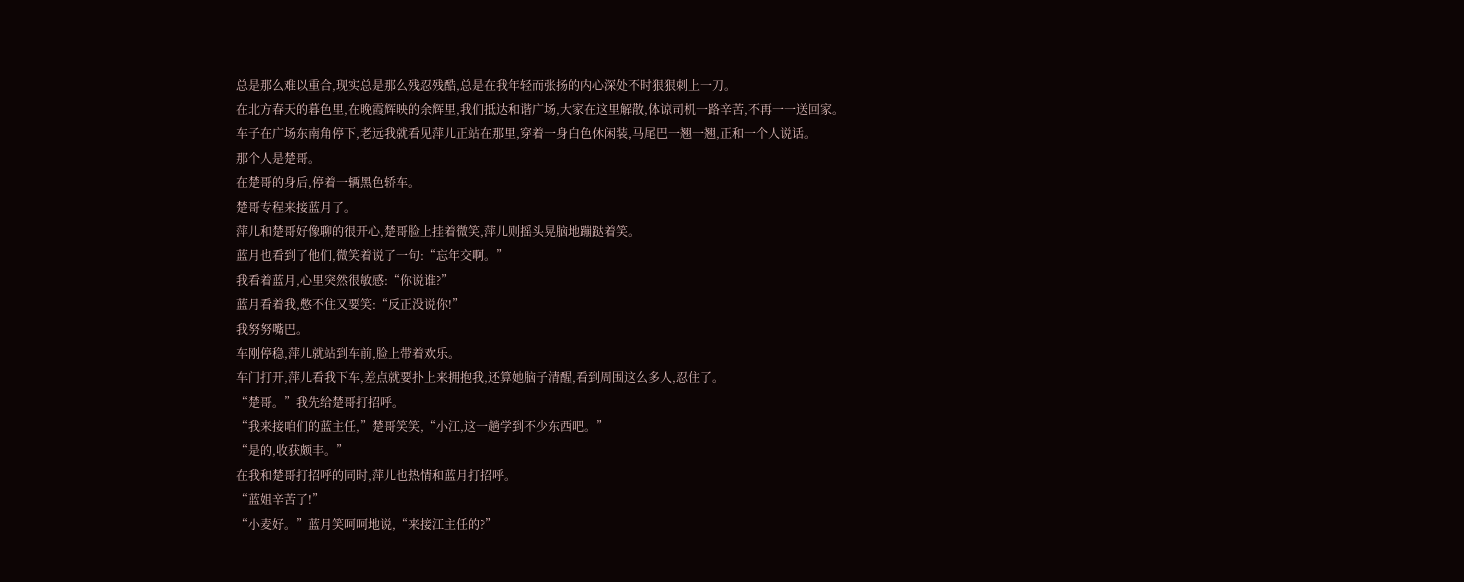总是那么难以重合,现实总是那么残忍残酷,总是在我年轻而张扬的内心深处不时狠狠刺上一刀。
在北方春天的暮色里,在晚霞辉映的余辉里,我们抵达和谐广场,大家在这里解散,体谅司机一路辛苦,不再一一送回家。
车子在广场东南角停下,老远我就看见萍儿正站在那里,穿着一身白色休闲装,马尾巴一翘一翘,正和一个人说话。
那个人是楚哥。
在楚哥的身后,停着一辆黑色轿车。
楚哥专程来接蓝月了。
萍儿和楚哥好像聊的很开心,楚哥脸上挂着微笑,萍儿则摇头晃脑地蹦跶着笑。
蓝月也看到了他们,微笑着说了一句:“忘年交啊。”
我看着蓝月,心里突然很敏感:“你说谁?”
蓝月看着我,憋不住又要笑:“反正没说你!”
我努努嘴巴。
车刚停稳,萍儿就站到车前,脸上带着欢乐。
车门打开,萍儿看我下车,差点就要扑上来拥抱我,还算她脑子清醒,看到周围这么多人,忍住了。
“楚哥。”我先给楚哥打招呼。
“我来接咱们的蓝主任,”楚哥笑笑,“小江,这一趟学到不少东西吧。”
“是的,收获颇丰。”
在我和楚哥打招呼的同时,萍儿也热情和蓝月打招呼。
“蓝姐辛苦了!”
“小麦好。”蓝月笑呵呵地说,“来接江主任的?”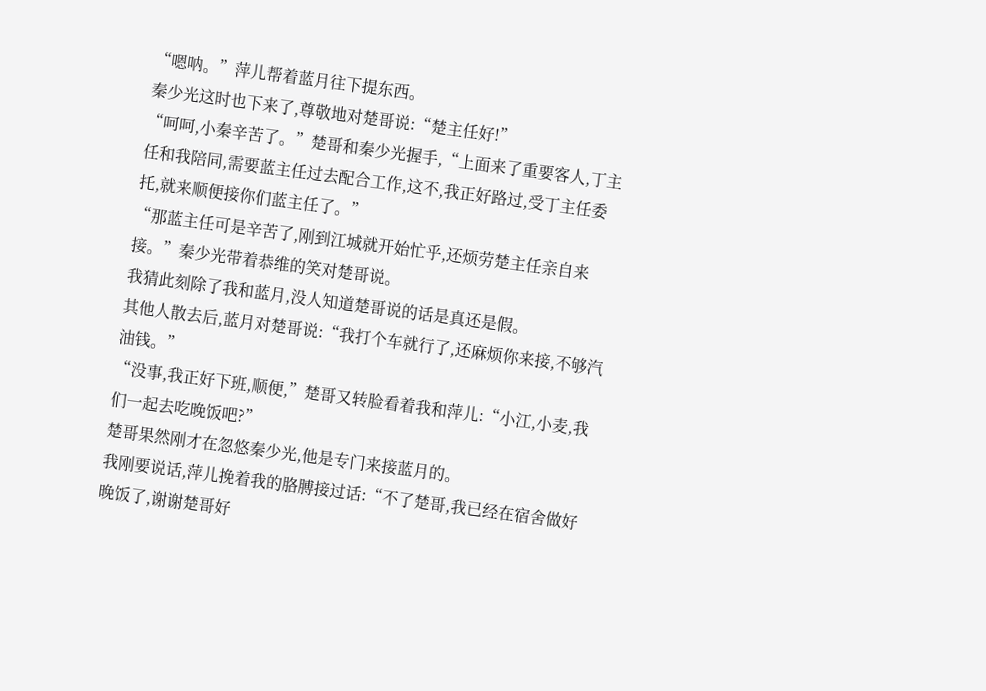“嗯呐。”萍儿帮着蓝月往下提东西。
秦少光这时也下来了,尊敬地对楚哥说:“楚主任好!”
“呵呵,小秦辛苦了。”楚哥和秦少光握手,“上面来了重要客人,丁主任和我陪同,需要蓝主任过去配合工作,这不,我正好路过,受丁主任委托,就来顺便接你们蓝主任了。”
“那蓝主任可是辛苦了,刚到江城就开始忙乎,还烦劳楚主任亲自来接。”秦少光带着恭维的笑对楚哥说。
我猜此刻除了我和蓝月,没人知道楚哥说的话是真还是假。
其他人散去后,蓝月对楚哥说:“我打个车就行了,还麻烦你来接,不够汽油钱。”
“没事,我正好下班,顺便,”楚哥又转脸看着我和萍儿:“小江,小麦,我们一起去吃晚饭吧?”
楚哥果然刚才在忽悠秦少光,他是专门来接蓝月的。
我刚要说话,萍儿挽着我的胳膊接过话:“不了楚哥,我已经在宿舍做好晚饭了,谢谢楚哥好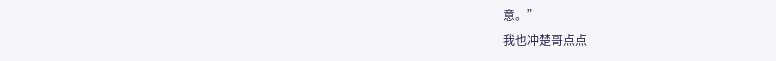意。”
我也冲楚哥点点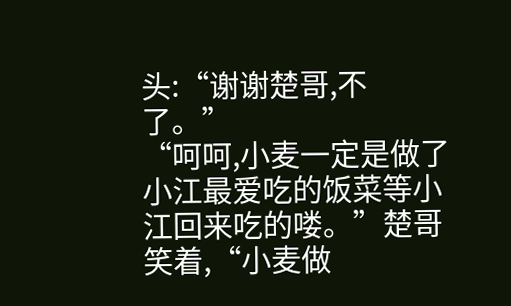头:“谢谢楚哥,不了。”
“呵呵,小麦一定是做了小江最爱吃的饭菜等小江回来吃的喽。”楚哥笑着,“小麦做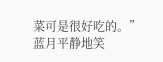菜可是很好吃的。”
蓝月平静地笑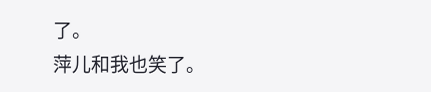了。
萍儿和我也笑了。